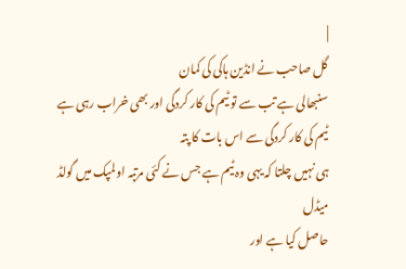|
گل صاحب نے انڈین ہاکی کی کمان
سنبھالی ہے تب سے تو ٹیم کی کار کردگی اور بھی خراب رہی ہے
ٹیم کی کار کردگی سے اس بات کا پتہ
ہی نہیں چلتا کہ یہی وہ ٹیم ہے جس نے کئی مرتبہ اولمپک میں گولڈ میڈل
حاصل کیا ہے اور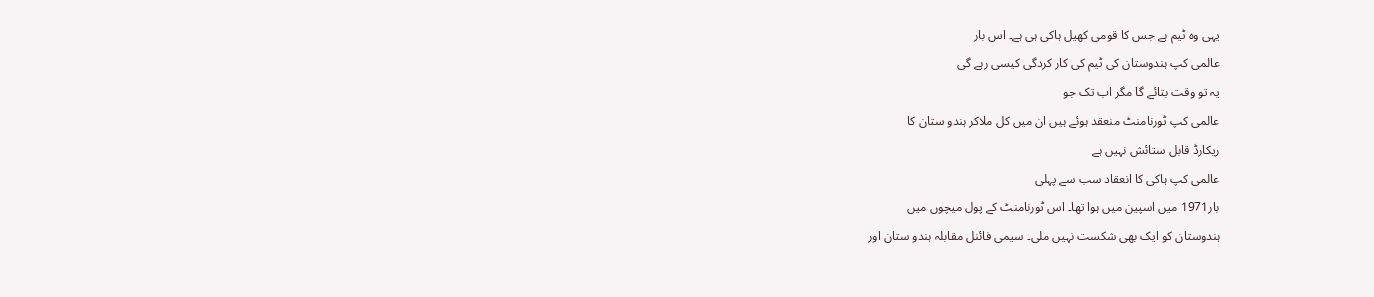یہی وہ ٹیم ہے جس کا قومی کھیل ہاکی ہی ہے۔ اس بار
عالمی کپ ہندوستان کی ٹیم کی کار کردگی کیسی رہے گی
یہ تو وقت بتائے گا مگر اب تک جو
عالمی کپ ٹورنامنٹ منعقد ہوئے ہیں ان میں کل ملاکر ہندو ستان کا
ریکارڈ قابل ستائش نہیں ہے
عالمی کپ ہاکی کا انعقاد سب سے پہلی
بار1971 میں اسپین میں ہوا تھا۔ اس ٹورنامنٹ کے پول میچوں میں
ہندوستان کو ایک بھی شکست نہیں ملی۔ سیمی فائنل مقابلہ ہندو ستان اور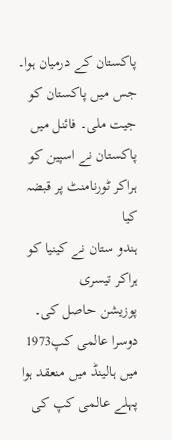پاکستان کے درمیان ہوا۔ جس میں پاکستان کو جیت ملی۔ فائنل میں
پاکستان نے اسپین کو ہراکر ٹورنامنٹ پر قبضہ کیا
ہندو ستان نے کینیا کو ہراکر تیسری
پوزیشن حاصل کی۔ دوسرا عالمی کپ1973 میں ہالینڈ میں منعقد ہوا
پہلے عالمی کپ کی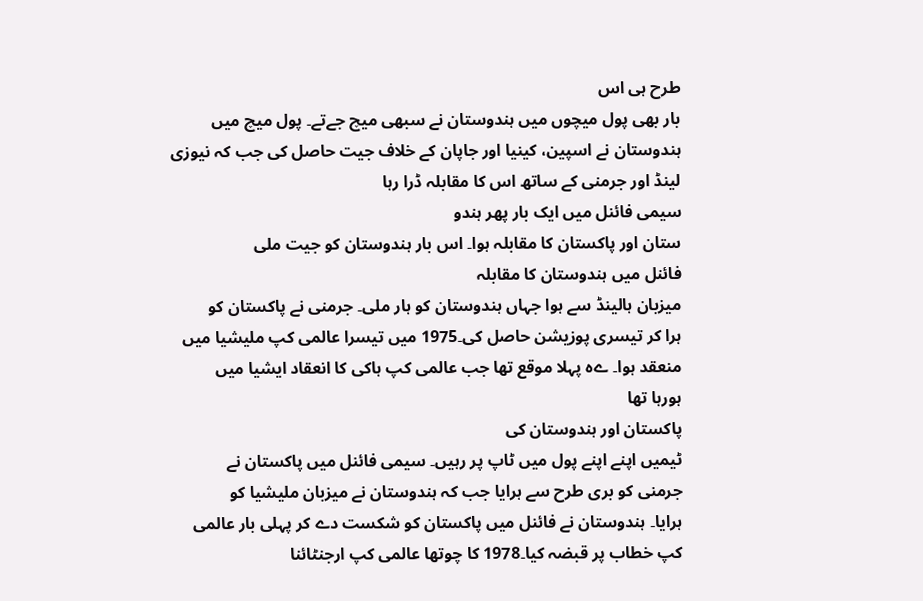طرح ہی اس
بار بھی پول میچوں میں ہندوستان نے سبھی میچ جےتے۔ پول میچ میں
ہندوستان نے اسپین، کینیا اور جاپان کے خلاف جیت حاصل کی جب کہ نیوزی
لینڈ اور جرمنی کے ساتھ اس کا مقابلہ ڈرا رہا
سیمی فائنل میں ایک بار پھر ہندو
ستان اور پاکستان کا مقابلہ ہوا۔ اس بار ہندوستان کو جیت ملی
فائنل میں ہندوستان کا مقابلہ
میزبان ہالینڈ سے ہوا جہاں ہندوستان کو ہار ملی۔ جرمنی نے پاکستان کو
ہرا کر تیسری پوزیشن حاصل کی۔1975 میں تیسرا عالمی کپ ملیشیا میں
منعقد ہوا۔ ےہ پہلا موقع تھا جب عالمی کپ ہاکی کا انعقاد ایشیا میں
ہورہا تھا
پاکستان اور ہندوستان کی
ٹیمیں اپنے اپنے پول میں ٹاپ پر رہیں۔ سیمی فائنل میں پاکستان نے
جرمنی کو بری طرح سے ہرایا جب کہ ہندوستان نے میزبان ملیشیا کو
ہرایا۔ ہندوستان نے فائنل میں پاکستان کو شکست دے کر پہلی بار عالمی
کپ خطاب پر قبضہ کیا۔1978 کا چوتھا عالمی کپ ارجنٹائنا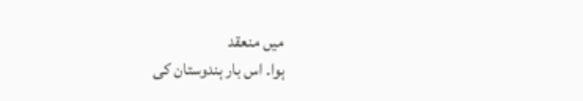میں منعقد
ہوا۔ اس بار ہندوستان کی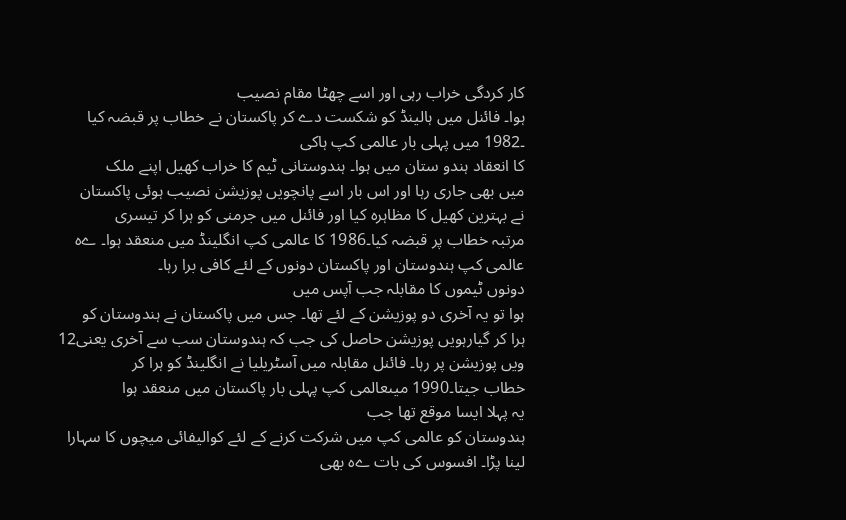کار کردگی خراب رہی اور اسے چھٹا مقام نصیب
ہوا۔ فائنل میں ہالینڈ کو شکست دے کر پاکستان نے خطاب پر قبضہ کیا
۔1982 میں پہلی بار عالمی کپ ہاکی
کا انعقاد ہندو ستان میں ہوا۔ ہندوستانی ٹیم کا خراب کھیل اپنے ملک
میں بھی جاری رہا اور اس بار اسے پانچویں پوزیشن نصیب ہوئی پاکستان
نے بہترین کھیل کا مظاہرہ کیا اور فائنل میں جرمنی کو ہرا کر تیسری
مرتبہ خطاب پر قبضہ کیا۔1986 کا عالمی کپ انگلینڈ میں منعقد ہوا۔ ےہ
عالمی کپ ہندوستان اور پاکستان دونوں کے لئے کافی برا رہا۔
دونوں ٹیموں کا مقابلہ جب آپس میں
ہوا تو یہ آخری دو پوزیشن کے لئے تھا۔ جس میں پاکستان نے ہندوستان کو
ہرا کر گیارہویں پوزیشن حاصل کی جب کہ ہندوستان سب سے آخری یعنی12
ویں پوزیشن پر رہا۔ فائنل مقابلہ میں آسٹریلیا نے انگلینڈ کو ہرا کر
خطاب جیتا۔1990 میںعالمی کپ پہلی بار پاکستان میں منعقد ہوا
یہ پہلا ایسا موقع تھا جب
ہندوستان کو عالمی کپ میں شرکت کرنے کے لئے کوالیفائی میچوں کا سہارا
لینا پڑا۔ افسوس کی بات ےہ بھی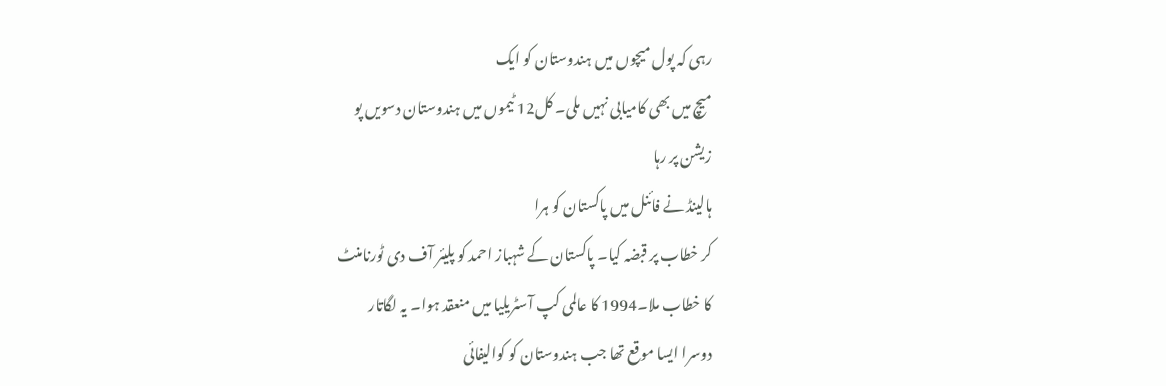رہی کہ پول میچوں میں ہندوستان کو ایک
میچ میں بھی کامیابی نہیں ملی۔ کل12 ٹیموں میں ہندوستان دسویں پو
زیشن پر رہا
ہالینڈ نے فائنل میں پاکستان کو ہرا
کر خطاب پر قبضہ کیا۔ پاکستان کے شہباز احمد کو پلیئر آف دی ٹورنامنٹ
کا خطاب ملا۔1994 کا عالمی کپ آسٹریلیا میں منعقد ہوا۔ یہ لگاتار
دوسرا ایسا موقع تھا جب ہندوستان کو کوالیفائی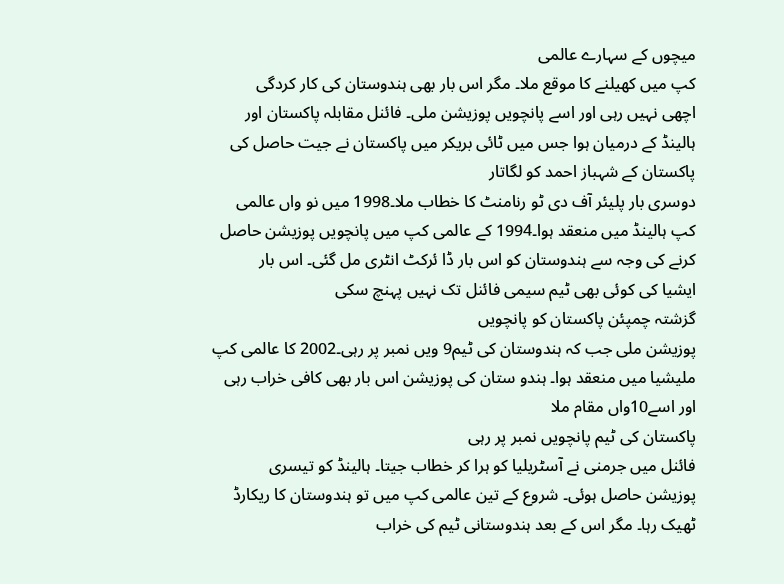میچوں کے سہارے عالمی
کپ میں کھیلنے کا موقع ملا۔ مگر اس بار بھی ہندوستان کی کار کردگی
اچھی نہیں رہی اور اسے پانچویں پوزیشن ملی۔ فائنل مقابلہ پاکستان اور
ہالینڈ کے درمیان ہوا جس میں ٹائی بریکر میں پاکستان نے جیت حاصل کی
پاکستان کے شہباز احمد کو لگاتار
دوسری بار پلیئر آف دی ٹو رنامنٹ کا خطاب ملا۔1998 میں نو واں عالمی
کپ ہالینڈ میں منعقد ہوا۔1994 کے عالمی کپ میں پانچویں پوزیشن حاصل
کرنے کی وجہ سے ہندوستان کو اس بار ڈا ئرکٹ انٹری مل گئی۔ اس بار
ایشیا کی کوئی بھی ٹیم سیمی فائنل تک نہیں پہنچ سکی
گزشتہ چمپئن پاکستان کو پانچویں
پوزیشن ملی جب کہ ہندوستان کی ٹیم9 ویں نمبر پر رہی۔2002 کا عالمی کپ
ملیشیا میں منعقد ہوا۔ ہندو ستان کی پوزیشن اس بار بھی کافی خراب رہی
اور اسے10واں مقام ملا
پاکستان کی ٹیم پانچویں نمبر پر رہی
فائنل میں جرمنی نے آسٹریلیا کو ہرا کر خطاب جیتا۔ ہالینڈ کو تیسری
پوزیشن حاصل ہوئی۔ شروع کے تین عالمی کپ میں تو ہندوستان کا ریکارڈ
ٹھیک رہا۔ مگر اس کے بعد ہندوستانی ٹیم کی خراب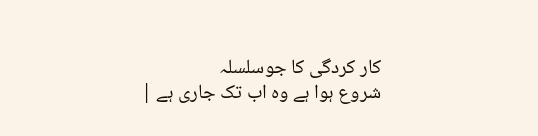کار کردگی کا جوسلسلہ
شروع ہوا ہے وہ اب تک جاری ہے |